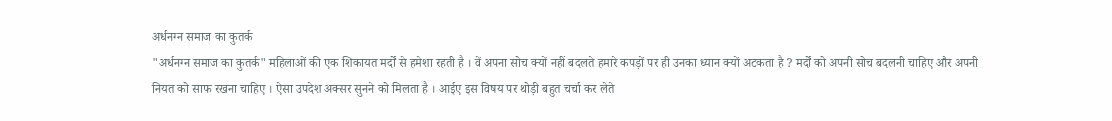अर्धनग्न समाज का कुतर्क
"अर्धनग्न समाज का कुतर्क" महिलाओं की एक शिकायत मर्दों से हमेशा रहती है । वें अपना सोच क्यों नहीं बदलते हमारे कपड़ों पर ही उनका ध्यान क्यों अटकता है ? मर्दों को अपनी सोच बदलनी चाहिए और अपनी नियत को साफ रखना चाहिए । ऐसा उपदेश अक्सर सुनने को मिलता है । आईए इस विषय पर थोड़ी बहुत चर्चा कर लेते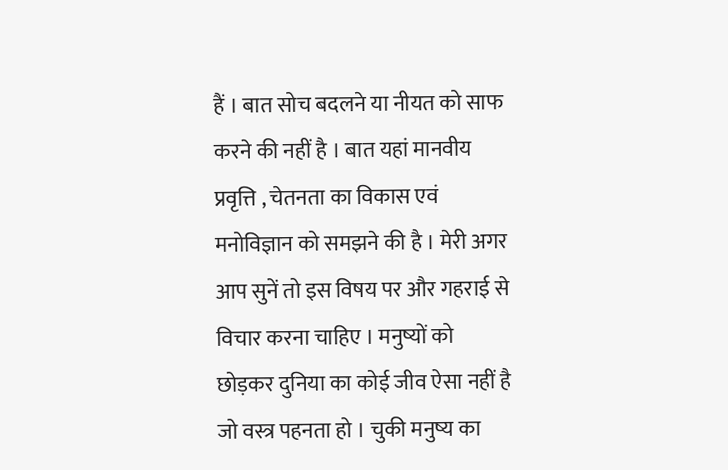हैं । बात सोच बदलने या नीयत को साफ करने की नहीं है । बात यहां मानवीय प्रवृत्ति , चेतनता का विकास एवं मनोविज्ञान को समझने की है । मेरी अगर आप सुनें तो इस विषय पर और गहराई से विचार करना चाहिए । मनुष्यों को छोड़कर दुनिया का कोई जीव ऐसा नहीं है जो वस्त्र पहनता हो । चुकी मनुष्य का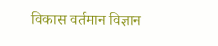विकास वर्तमान विज्ञान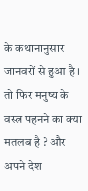के कथानानुसार जानवरों से हुआ है । तो फिर मनुष्य के वस्त्र पहनने का क्या मतलब है ? और अपने देश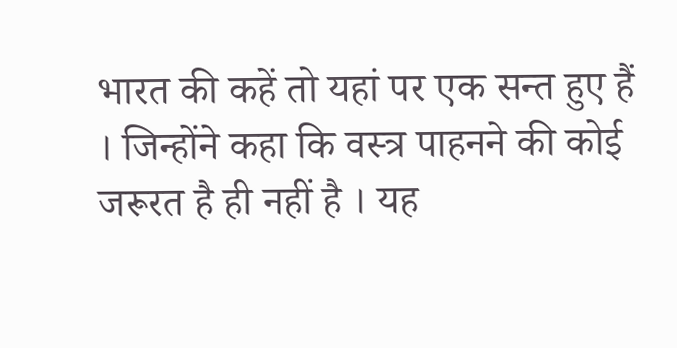भारत की कहें तो यहां पर एक सन्त हुए हैं । जिन्होंने कहा कि वस्त्र पाहनने की कोई जरूरत है ही नहीं है । यह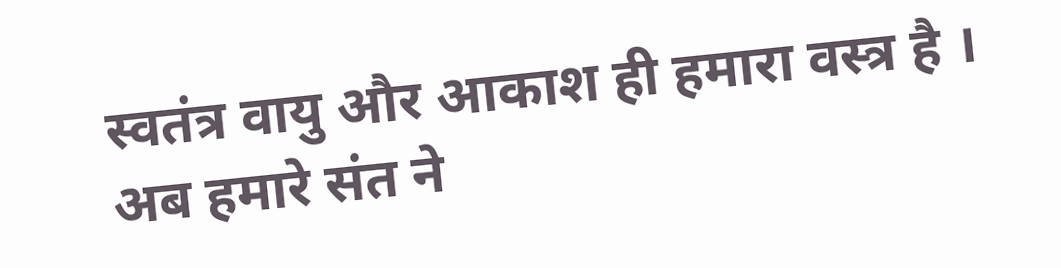स्वतंत्र वायु और आकाश ही हमारा वस्त्र है । अब हमारे संत ने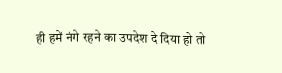ही हमें नंगे रहने का उपदेश दे दिया हो तो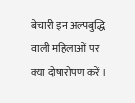बेचारी इन अल्पबुद्धि वाली महिलाओं पर क्या दोषारोपण करें ।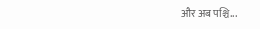और अब पश्चि...